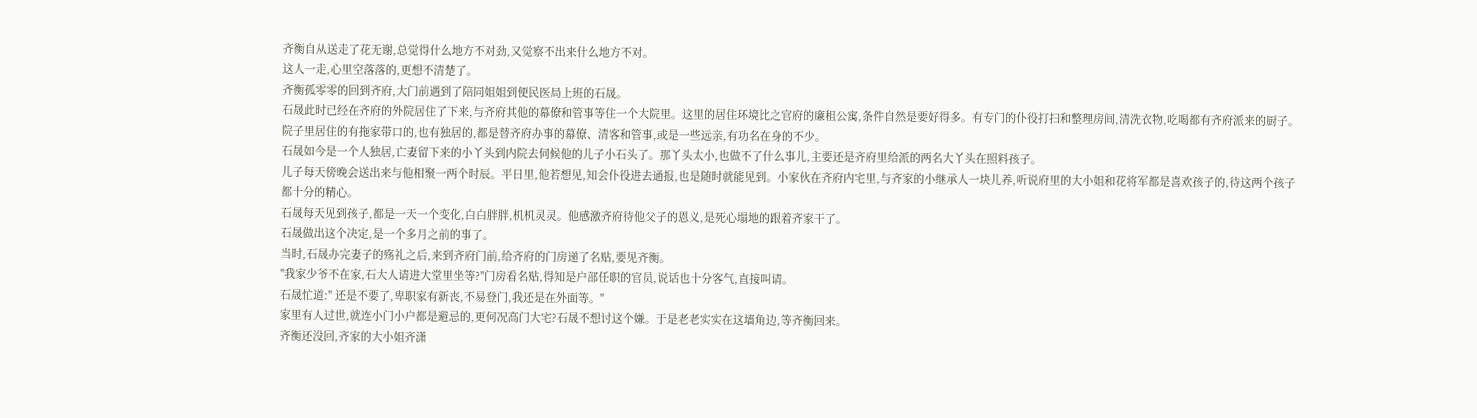齐衡自从送走了花无谢,总觉得什么地方不对劲,又觉察不出来什么地方不对。
这人一走,心里空落落的,更想不清楚了。
齐衡孤零零的回到齐府,大门前遇到了陪同姐姐到便民医局上班的石晟。
石晟此时已经在齐府的外院居住了下来,与齐府其他的幕僚和管事等住一个大院里。这里的居住环境比之官府的廉租公寓,条件自然是要好得多。有专门的仆役打扫和整理房间,清洗衣物,吃喝都有齐府派来的厨子。院子里居住的有拖家带口的,也有独居的,都是替齐府办事的幕僚、清客和管事,或是一些远亲,有功名在身的不少。
石晟如今是一个人独居,亡妻留下来的小丫头到内院去伺候他的儿子小石头了。那丫头太小,也做不了什么事儿,主要还是齐府里给派的两名大丫头在照料孩子。
儿子每天傍晚会送出来与他相聚一两个时辰。平日里,他若想见,知会仆役进去通报,也是随时就能见到。小家伙在齐府内宅里,与齐家的小继承人一块儿养,听说府里的大小姐和花将军都是喜欢孩子的,待这两个孩子都十分的精心。
石晟每天见到孩子,都是一天一个变化,白白胖胖,机机灵灵。他感激齐府待他父子的恩义,是死心塌地的跟着齐家干了。
石晟做出这个决定,是一个多月之前的事了。
当时,石晟办完妻子的殇礼之后,来到齐府门前,给齐府的门房递了名贴,要见齐衡。
"我家少爷不在家,石大人请进大堂里坐等?"门房看名贴,得知是户部任职的官员,说话也十分客气,直接叫请。
石晟忙道:" 还是不要了,卑职家有新丧,不易登门,我还是在外面等。"
家里有人过世,就连小门小户都是避忌的,更何况高门大宅?石晟不想讨这个嫌。于是老老实实在这墙角边,等齐衡回来。
齐衡还没回,齐家的大小姐齐潇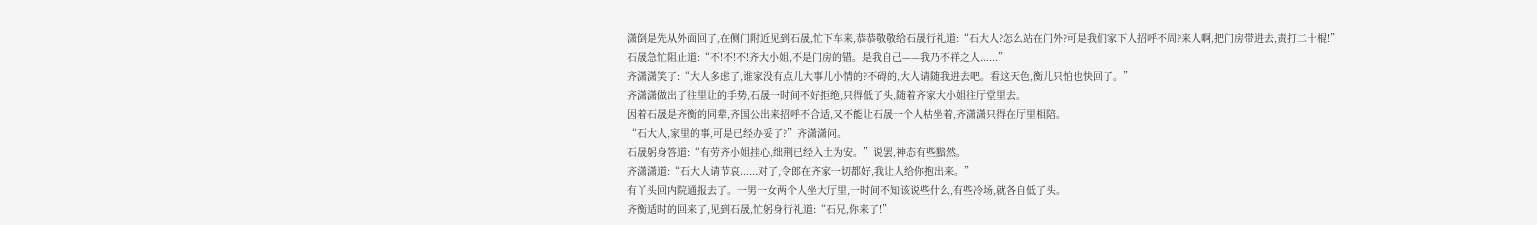潇倒是先从外面回了,在侧门附近见到石晟,忙下车来,恭恭敬敬给石晟行礼道:“石大人?怎么站在门外?可是我们家下人招呼不周?来人啊,把门房带进去,责打二十棍!”
石晟急忙阻止道:“不!不!不!齐大小姐,不是门房的错。是我自己——我乃不祥之人......”
齐潇潇笑了:“大人多虑了,谁家没有点儿大事儿小情的?不碍的,大人请随我进去吧。看这天色,衡儿只怕也快回了。”
齐潇潇做出了往里让的手势,石晟一时间不好拒绝,只得低了头,随着齐家大小姐往厅堂里去。
因着石晟是齐衡的同辈,齐国公出来招呼不合适,又不能让石晟一个人枯坐着,齐潇潇只得在厅里相陪。
“石大人,家里的事,可是已经办妥了?”齐潇潇问。
石晟躬身答道:“有劳齐小姐挂心,绌荆已经入土为安。”说罢,神态有些黯然。
齐潇潇道:“石大人请节哀......对了,令郎在齐家一切都好,我让人给你抱出来。”
有丫头回内院通报去了。一男一女两个人坐大厅里,一时间不知该说些什么,有些冷场,就各自低了头。
齐衡适时的回来了,见到石晟,忙躬身行礼道:“石兄,你来了!”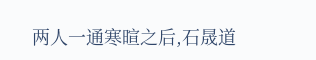两人一通寒暄之后,石晟道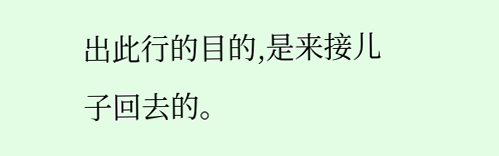出此行的目的,是来接儿子回去的。